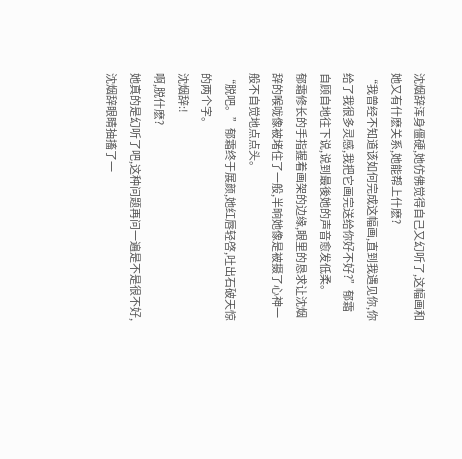沈烟辞浑身僵硬,她仿佛觉得自己又幻听了,这幅画和她又有什麽关系,她能帮上什麽?
“我曾经不知道该如何完成这幅画,直到我遇见你,你给了我很多灵感,我把它画完送给你好不好?”郁霜自顾自地往下说,说到最後她的声音愈发低柔。
郁霜修长的手指握着画架的边缘,眼里的恳求让沈烟辞的喉咙像被堵住了一般,半晌她像是被摄了心神一般不自觉地点点头。
“脱吧。”郁霜终于展颜,她红唇轻啓,吐出石破天惊的两个字。
沈烟辞:!
啊,脱什麽?
她真的是幻听了吧,这种问题再问一遍是不是很不好,沈烟辞眼睛抽搐了一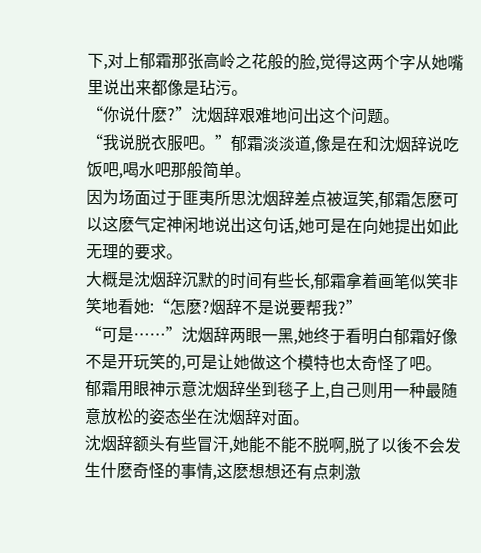下,对上郁霜那张高岭之花般的脸,觉得这两个字从她嘴里说出来都像是玷污。
“你说什麽?”沈烟辞艰难地问出这个问题。
“我说脱衣服吧。”郁霜淡淡道,像是在和沈烟辞说吃饭吧,喝水吧那般简单。
因为场面过于匪夷所思沈烟辞差点被逗笑,郁霜怎麽可以这麽气定神闲地说出这句话,她可是在向她提出如此无理的要求。
大概是沈烟辞沉默的时间有些长,郁霜拿着画笔似笑非笑地看她:“怎麽?烟辞不是说要帮我?”
“可是……”沈烟辞两眼一黑,她终于看明白郁霜好像不是开玩笑的,可是让她做这个模特也太奇怪了吧。
郁霜用眼神示意沈烟辞坐到毯子上,自己则用一种最随意放松的姿态坐在沈烟辞对面。
沈烟辞额头有些冒汗,她能不能不脱啊,脱了以後不会发生什麽奇怪的事情,这麽想想还有点刺激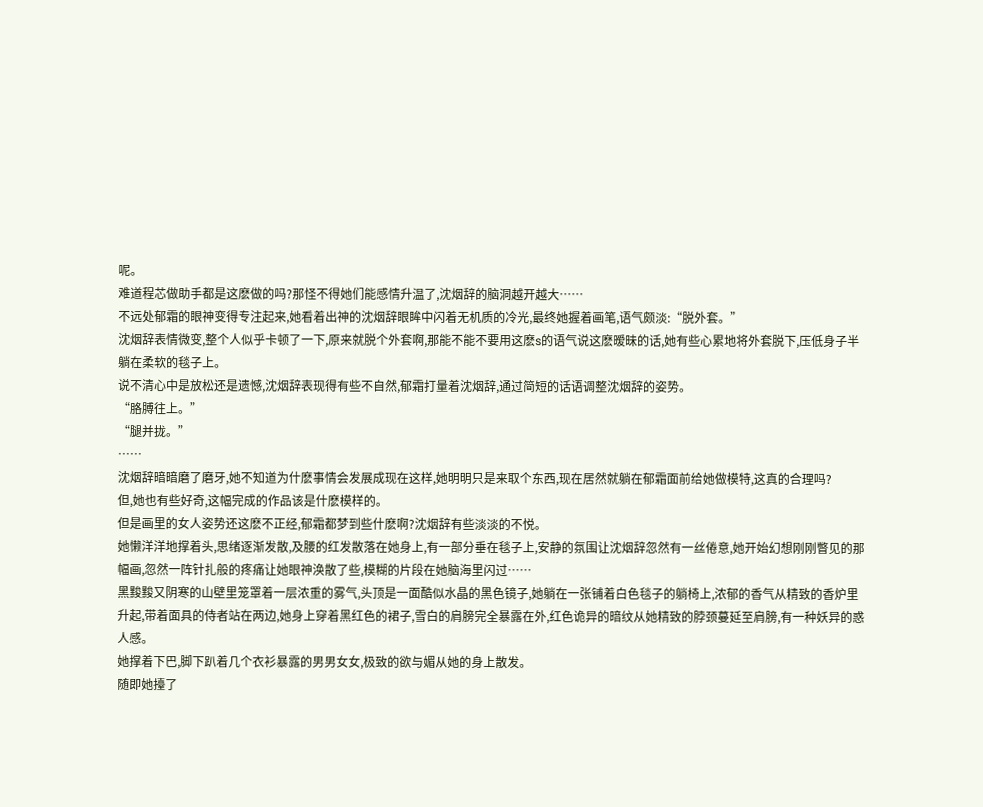呢。
难道程芯做助手都是这麽做的吗?那怪不得她们能感情升温了,沈烟辞的脑洞越开越大……
不远处郁霜的眼神变得专注起来,她看着出神的沈烟辞眼眸中闪着无机质的冷光,最终她握着画笔,语气颇淡:“脱外套。”
沈烟辞表情微变,整个人似乎卡顿了一下,原来就脱个外套啊,那能不能不要用这麽s的语气说这麽暧昧的话,她有些心累地将外套脱下,压低身子半躺在柔软的毯子上。
说不清心中是放松还是遗憾,沈烟辞表现得有些不自然,郁霜打量着沈烟辞,通过简短的话语调整沈烟辞的姿势。
“胳膊往上。”
“腿并拢。”
……
沈烟辞暗暗磨了磨牙,她不知道为什麽事情会发展成现在这样,她明明只是来取个东西,现在居然就躺在郁霜面前给她做模特,这真的合理吗?
但,她也有些好奇,这幅完成的作品该是什麽模样的。
但是画里的女人姿势还这麽不正经,郁霜都梦到些什麽啊?沈烟辞有些淡淡的不悦。
她懒洋洋地撑着头,思绪逐渐发散,及腰的红发散落在她身上,有一部分垂在毯子上,安静的氛围让沈烟辞忽然有一丝倦意,她开始幻想刚刚瞥见的那幅画,忽然一阵针扎般的疼痛让她眼神涣散了些,模糊的片段在她脑海里闪过……
黑黢黢又阴寒的山壁里笼罩着一层浓重的雾气,头顶是一面酷似水晶的黑色镜子,她躺在一张铺着白色毯子的躺椅上,浓郁的香气从精致的香炉里升起,带着面具的侍者站在两边,她身上穿着黑红色的裙子,雪白的肩膀完全暴露在外,红色诡异的暗纹从她精致的脖颈蔓延至肩膀,有一种妖异的惑人感。
她撑着下巴,脚下趴着几个衣衫暴露的男男女女,极致的欲与媚从她的身上散发。
随即她擡了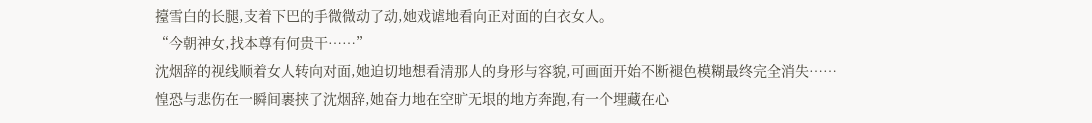擡雪白的长腿,支着下巴的手微微动了动,她戏谑地看向正对面的白衣女人。
“今朝神女,找本尊有何贵干……”
沈烟辞的视线顺着女人转向对面,她迫切地想看清那人的身形与容貌,可画面开始不断褪色模糊最终完全消失……
惶恐与悲伤在一瞬间裹挟了沈烟辞,她奋力地在空旷无垠的地方奔跑,有一个埋藏在心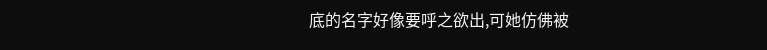底的名字好像要呼之欲出,可她仿佛被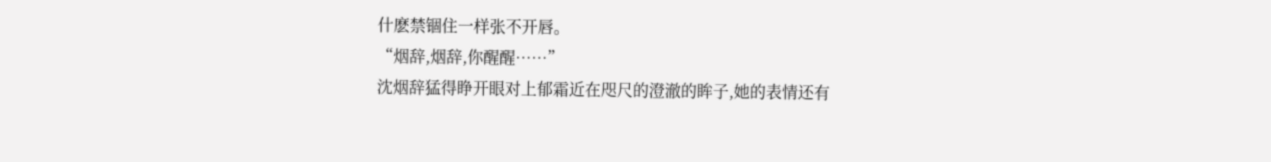什麽禁锢住一样张不开唇。
“烟辞,烟辞,你醒醒……”
沈烟辞猛得睁开眼对上郁霜近在咫尺的澄澈的眸子,她的表情还有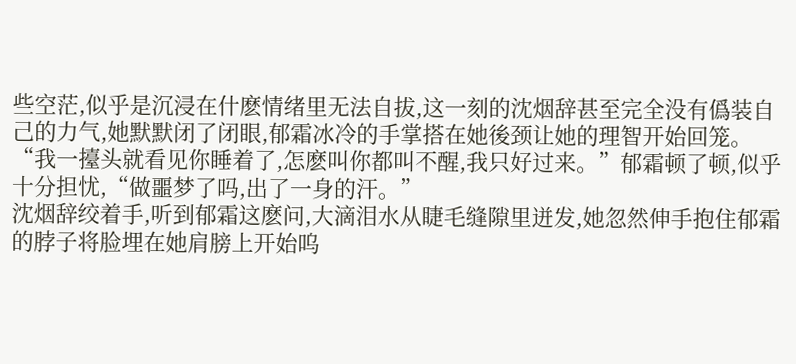些空茫,似乎是沉浸在什麽情绪里无法自拔,这一刻的沈烟辞甚至完全没有僞装自己的力气,她默默闭了闭眼,郁霜冰冷的手掌搭在她後颈让她的理智开始回笼。
“我一擡头就看见你睡着了,怎麽叫你都叫不醒,我只好过来。”郁霜顿了顿,似乎十分担忧,“做噩梦了吗,出了一身的汗。”
沈烟辞绞着手,听到郁霜这麽问,大滴泪水从睫毛缝隙里迸发,她忽然伸手抱住郁霜的脖子将脸埋在她肩膀上开始呜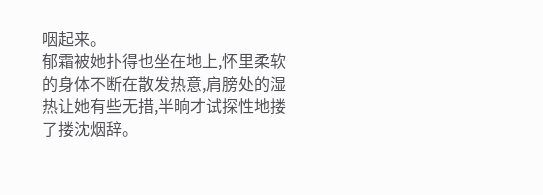咽起来。
郁霜被她扑得也坐在地上,怀里柔软的身体不断在散发热意,肩膀处的湿热让她有些无措,半晌才试探性地搂了搂沈烟辞。